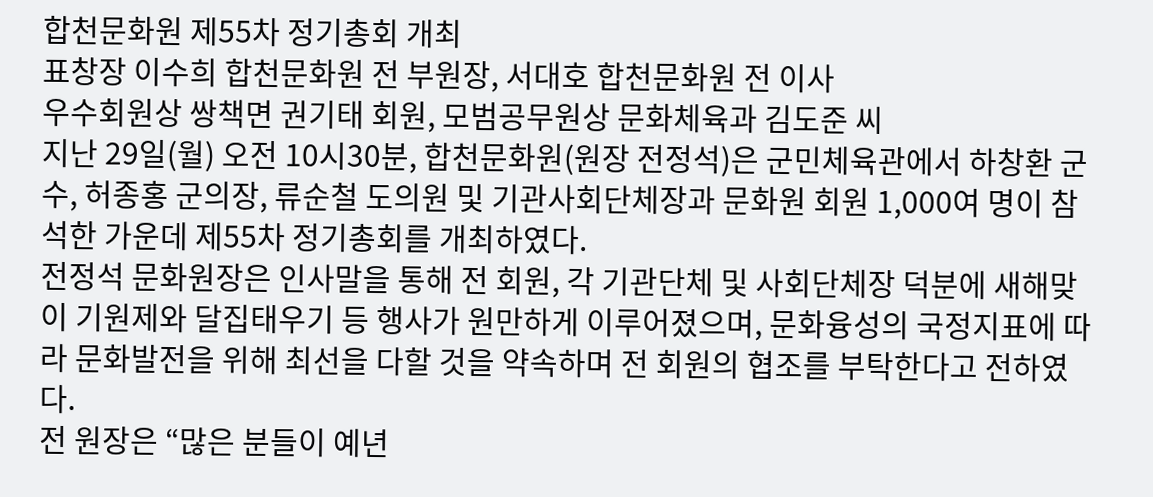합천문화원 제55차 정기총회 개최
표창장 이수희 합천문화원 전 부원장, 서대호 합천문화원 전 이사
우수회원상 쌍책면 권기태 회원, 모범공무원상 문화체육과 김도준 씨
지난 29일(월) 오전 10시30분, 합천문화원(원장 전정석)은 군민체육관에서 하창환 군수, 허종홍 군의장, 류순철 도의원 및 기관사회단체장과 문화원 회원 1,000여 명이 참석한 가운데 제55차 정기총회를 개최하였다.
전정석 문화원장은 인사말을 통해 전 회원, 각 기관단체 및 사회단체장 덕분에 새해맞이 기원제와 달집태우기 등 행사가 원만하게 이루어졌으며, 문화융성의 국정지표에 따라 문화발전을 위해 최선을 다할 것을 약속하며 전 회원의 협조를 부탁한다고 전하였다.
전 원장은 “많은 분들이 예년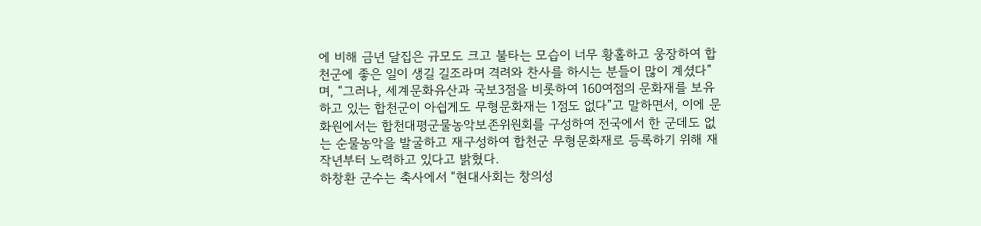에 비해 금년 달집은 규모도 크고 불타는 모습이 너무 황홀하고 웅장하여 합천군에 좋은 일이 생길 길조라며 격려와 찬사를 하시는 분들이 많이 계셨다”며, “그러나, 세계문화유산과 국보3점을 비롯하여 160여점의 문화재를 보유하고 있는 합천군이 아쉽게도 무형문화재는 1점도 없다”고 말하면서, 이에 문화원에서는 합천대평군물농악보존위원회를 구성하여 전국에서 한 군데도 없는 순물농악을 발굴하고 재구성하여 합천군 무형문화재로 등록하기 위해 재작년부터 노력하고 있다고 밝혔다.
하창환 군수는 축사에서 “현대사회는 창의성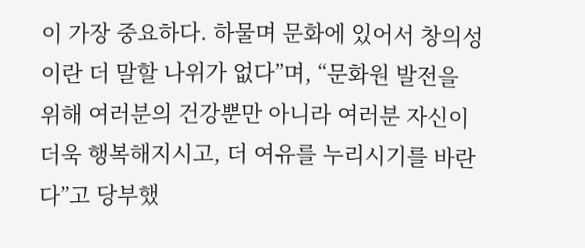이 가장 중요하다. 하물며 문화에 있어서 창의성이란 더 말할 나위가 없다”며, “문화원 발전을 위해 여러분의 건강뿐만 아니라 여러분 자신이 더욱 행복해지시고, 더 여유를 누리시기를 바란다”고 당부했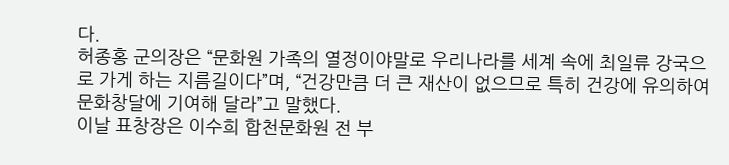다.
허종홍 군의장은 “문화원 가족의 열정이야말로 우리나라를 세계 속에 최일류 강국으로 가게 하는 지름길이다”며, “건강만큼 더 큰 재산이 없으므로 특히 건강에 유의하여 문화창달에 기여해 달라”고 말했다.
이날 표창장은 이수희 합천문화원 전 부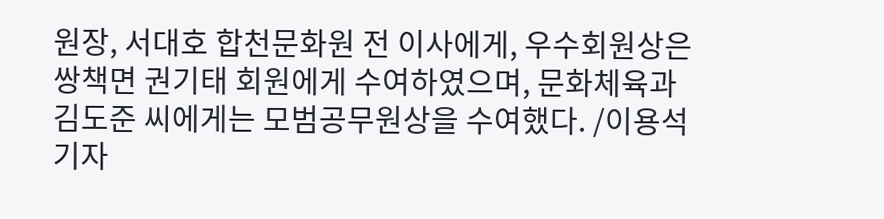원장, 서대호 합천문화원 전 이사에게, 우수회원상은 쌍책면 권기태 회원에게 수여하였으며, 문화체육과 김도준 씨에게는 모범공무원상을 수여했다. /이용석 기자